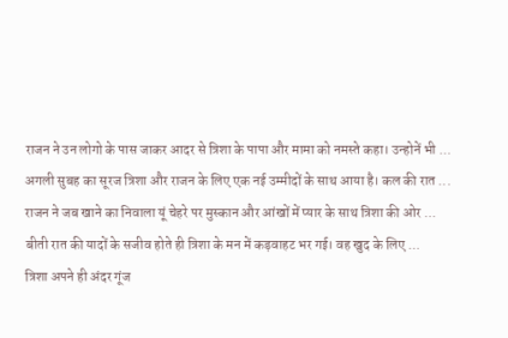राजन ने उन लोगो के पास जाकर आदर से त्रिशा के पापा और मामा को नमस्ते कहा। उन्होनें भी ...
अगली सुबह का सूरज त्रिशा और राजन के लिए एक नई उम्मीदों के साथ आया है। कल की रात ...
राजन ने जब खाने का निवाला यूं चेहरे पर मुस्कान और आंखों में प्यार के साथ त्रिशा की ओर ...
बीती रात की यादों के सजीव होते ही त्रिशा के मन में कड़वाहट भर गई। वह खुद के लिए ...
त्रिशा अपने ही अंदर गूंज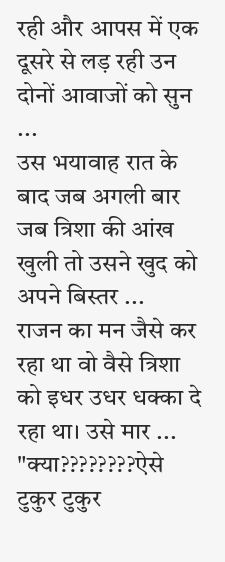रही और आपस में एक दूसरे से लड़ रही उन दोनों आवाजों को सुन ...
उस भयावाह रात के बाद जब अगली बार जब त्रिशा की आंख खुली तो उसने खुद को अपने बिस्तर ...
राजन का मन जैसे कर रहा था वो वैसे त्रिशा को इधर उधर धक्का दे रहा था। उसे मार ...
"क्या????????ऐसे टुकुर टुकुर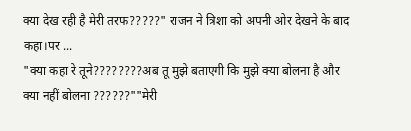क्या देख रही है मेरी तरफ?????" राजन ने त्रिशा को अपनी ओर देखने के बाद कहा।पर ...
"क्या कहा रे तूने????????अब तू मुझे बताएगी कि मुझे क्या बोलना है और क्या नहीं बोलना ??????""मेरी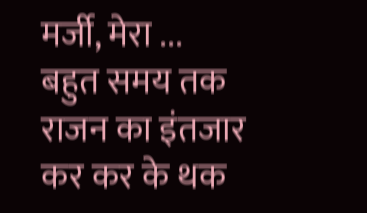मर्जी, मेरा ...
बहुत समय तक राजन का इंतजार कर कर के थक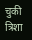चुकी त्रिशा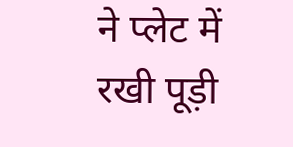ने प्लेट में रखी पूड़ी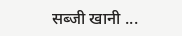सब्जी खानी ...